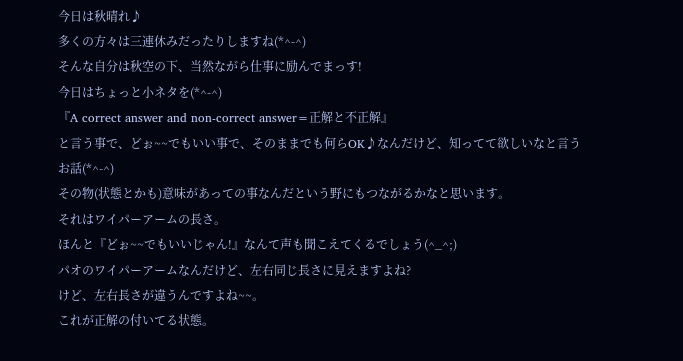今日は秋晴れ♪
多くの方々は三連休みだったりしますね(*^-^)
そんな自分は秋空の下、当然ながら仕事に励んでまっす!
今日はちょっと小ネタを(*^-^)
『A correct answer and non-correct answer=正解と不正解』
と言う事で、どぉ~~でもいい事で、そのままでも何らOK♪なんだけど、知ってて欲しいなと言うお話(*^-^)
その物(状態とかも)意味があっての事なんだという野にもつながるかなと思います。
それはワイパーアームの長さ。
ほんと『どぉ~~でもいいじゃん!』なんて声も聞こえてくるでしょう(^_^;)
パオのワイパーアームなんだけど、左右同じ長さに見えますよね?
けど、左右長さが違うんですよね~~。
これが正解の付いてる状態。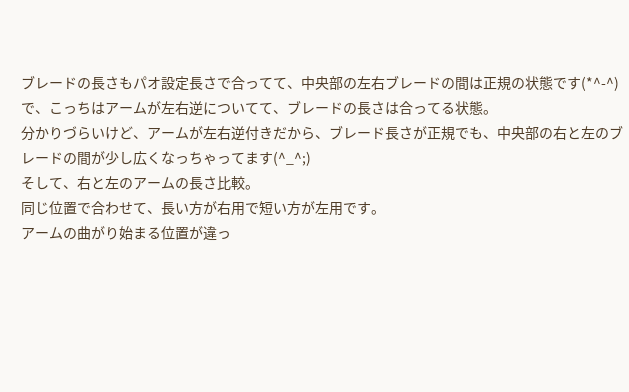ブレードの長さもパオ設定長さで合ってて、中央部の左右ブレードの間は正規の状態です(*^-^)
で、こっちはアームが左右逆についてて、ブレードの長さは合ってる状態。
分かりづらいけど、アームが左右逆付きだから、ブレード長さが正規でも、中央部の右と左のブレードの間が少し広くなっちゃってます(^_^;)
そして、右と左のアームの長さ比較。
同じ位置で合わせて、長い方が右用で短い方が左用です。
アームの曲がり始まる位置が違っ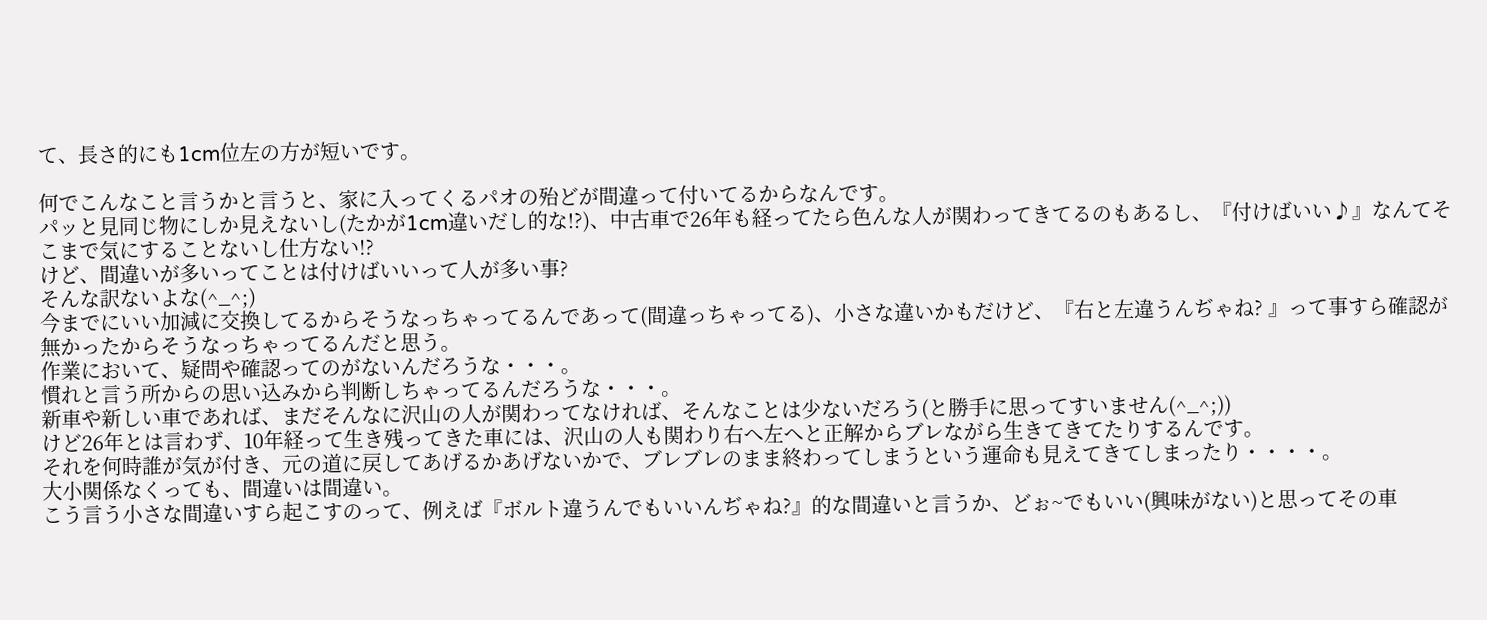て、長さ的にも1cm位左の方が短いです。

何でこんなこと言うかと言うと、家に入ってくるパオの殆どが間違って付いてるからなんです。
パッと見同じ物にしか見えないし(たかが1cm違いだし的な!?)、中古車で26年も経ってたら色んな人が関わってきてるのもあるし、『付けばいい♪』なんてそこまで気にすることないし仕方ない!?
けど、間違いが多いってことは付けばいいって人が多い事?
そんな訳ないよな(^_^;)
今までにいい加減に交換してるからそうなっちゃってるんであって(間違っちゃってる)、小さな違いかもだけど、『右と左違うんぢゃね? 』って事すら確認が無かったからそうなっちゃってるんだと思う。
作業において、疑問や確認ってのがないんだろうな・・・。
慣れと言う所からの思い込みから判断しちゃってるんだろうな・・・。
新車や新しい車であれば、まだそんなに沢山の人が関わってなければ、そんなことは少ないだろう(と勝手に思ってすいません(^_^;))
けど26年とは言わず、10年経って生き残ってきた車には、沢山の人も関わり右へ左へと正解からブレながら生きてきてたりするんです。
それを何時誰が気が付き、元の道に戻してあげるかあげないかで、ブレブレのまま終わってしまうという運命も見えてきてしまったり・・・・。
大小関係なくっても、間違いは間違い。
こう言う小さな間違いすら起こすのって、例えば『ボルト違うんでもいいんぢゃね?』的な間違いと言うか、どぉ~でもいい(興味がない)と思ってその車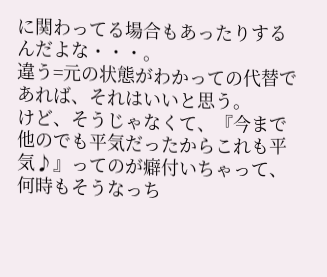に関わってる場合もあったりするんだよな・・・。
違う=元の状態がわかっての代替であれば、それはいいと思う。
けど、そうじゃなくて、『今まで他のでも平気だったからこれも平気♪』ってのが癖付いちゃって、何時もそうなっち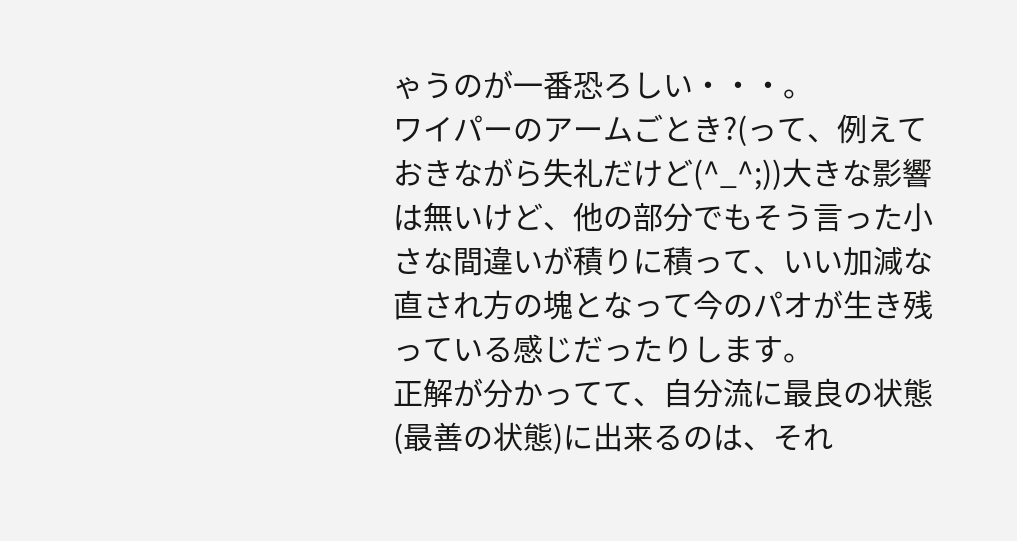ゃうのが一番恐ろしい・・・。
ワイパーのアームごとき?(って、例えておきながら失礼だけど(^_^;))大きな影響は無いけど、他の部分でもそう言った小さな間違いが積りに積って、いい加減な直され方の塊となって今のパオが生き残っている感じだったりします。
正解が分かってて、自分流に最良の状態(最善の状態)に出来るのは、それ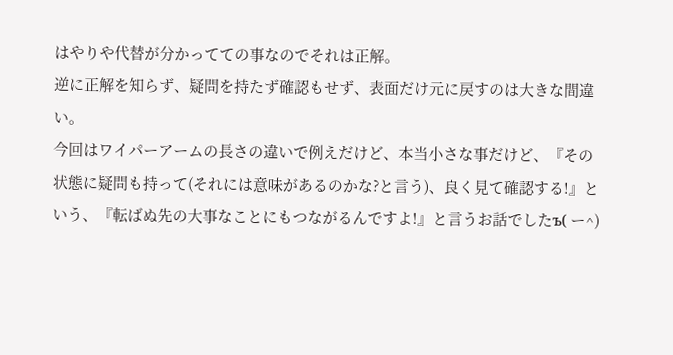はやりや代替が分かってての事なのでそれは正解。
逆に正解を知らず、疑問を持たず確認もせず、表面だけ元に戻すのは大きな間違い。
今回はワイパーアームの長さの違いで例えだけど、本当小さな事だけど、『その状態に疑問も持って(それには意味があるのかな?と言う)、良く見て確認する!』という、『転ばぬ先の大事なことにもつながるんですよ!』と言うお話でしたъ( ー^)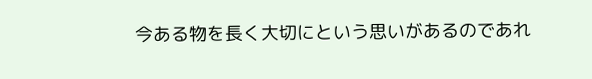今ある物を長く大切にという思いがあるのであれ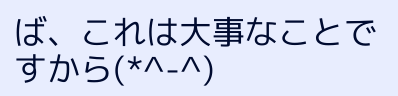ば、これは大事なことですから(*^-^)